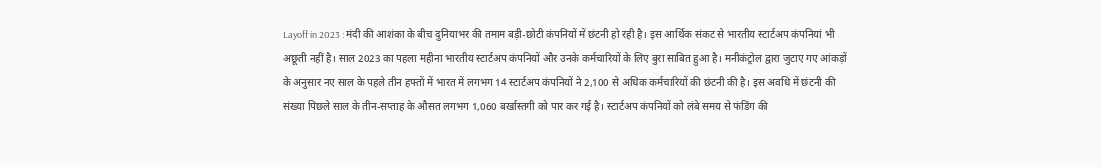Layoff in 2023 : मंदी की आशंका के बीच दुनियाभर की तमाम बड़ी-छोटी कंपनियों में छंटनी हो रही है। इस आर्थिक संकट से भारतीय स्टार्टअप कंपनियां भी अछूती नहीं है। साल 2023 का पहला महीना भारतीय स्टार्टअप कंपनियों और उनके कर्मचारियों के लिए बुरा साबित हुआ है। मनीकंट्रोल द्वारा जुटाए गए आंकड़ों के अनुसार नए साल के पहले तीन हफ्तों में भारत में लगभग 14 स्टार्टअप कंपनियों ने 2,100 से अधिक कर्मचारियों की छंटनी की है। इस अवधि में छंटनी की संख्या पिछले साल के तीन-सप्ताह के औसत लगभग 1,060 बर्खास्तगी को पार कर गई है। स्टार्टअप कंपनियों को लंबे समय से फंडिंग की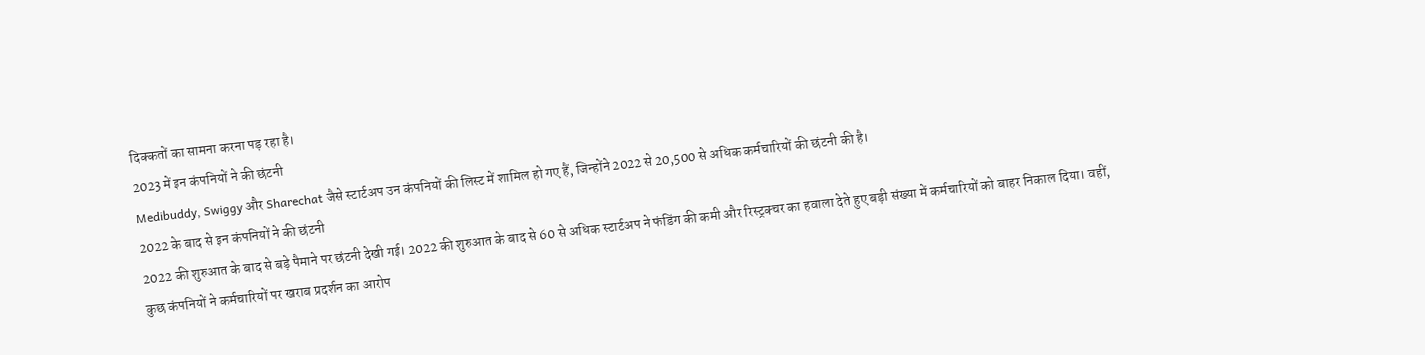दिक्कतों का सामना करना पड़ रहा है।
2023 में इन कंपनियों ने की छंटनी
Medibuddy, Swiggy और Sharechat जैसे स्टार्टअप उन कंपनियों की लिस्ट में शामिल हो गए हैं, जिन्होंने 2022 से 20,500 से अधिक कर्मचारियों की छंटनी की है।
2022 के बाद से इन कंपनियों ने की छंटनी
2022 की शुरुआत के बाद से बड़े पैमाने पर छंटनी देखी गई। 2022 की शुरुआत के बाद से 60 से अधिक स्टार्टअप ने फंडिंग की कमी और रिस्ट्रक्चर का हवाला देते हुए बड़ी संख्या में कर्मचारियों को बाहर निकाल दिया। वहीं, कुछ कंपनियों ने कर्मचारियों पर खराब प्रदर्शन का आरोप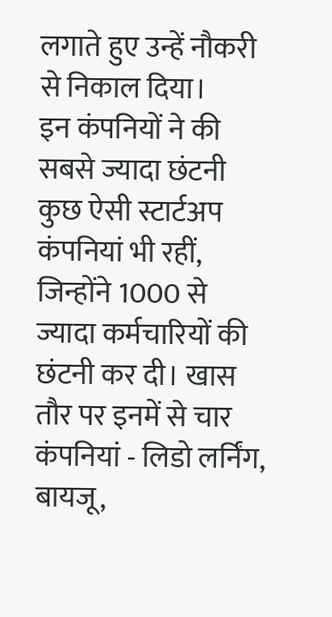लगाते हुए उन्हें नौकरी से निकाल दिया।
इन कंपनियों ने की सबसे ज्यादा छंटनी
कुछ ऐसी स्टार्टअप कंपनियां भी रहीं, जिन्होंने 1000 से ज्यादा कर्मचारियों की छंटनी कर दी। खास तौर पर इनमें से चार कंपनियां - लिडो लर्निंग, बायजू,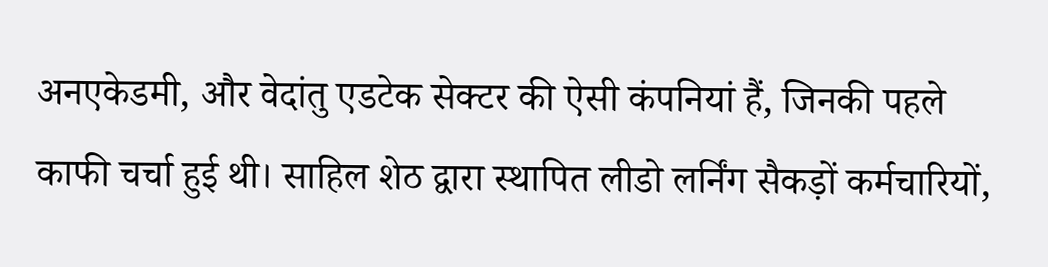अनएकेडमी, और वेदांतु एडटेक सेक्टर की ऐसी कंपनियां हैं, जिनकी पहले काफी चर्चा हुई थी। साहिल शेठ द्वारा स्थापित लीडो लर्निंग सैकड़ों कर्मचारियों,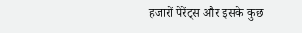हजारों पेरेंट्स और इसके कुछ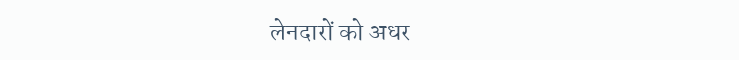लेनदारों को अधर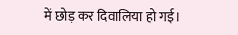में छोड़ कर दिवालिया हो गई।